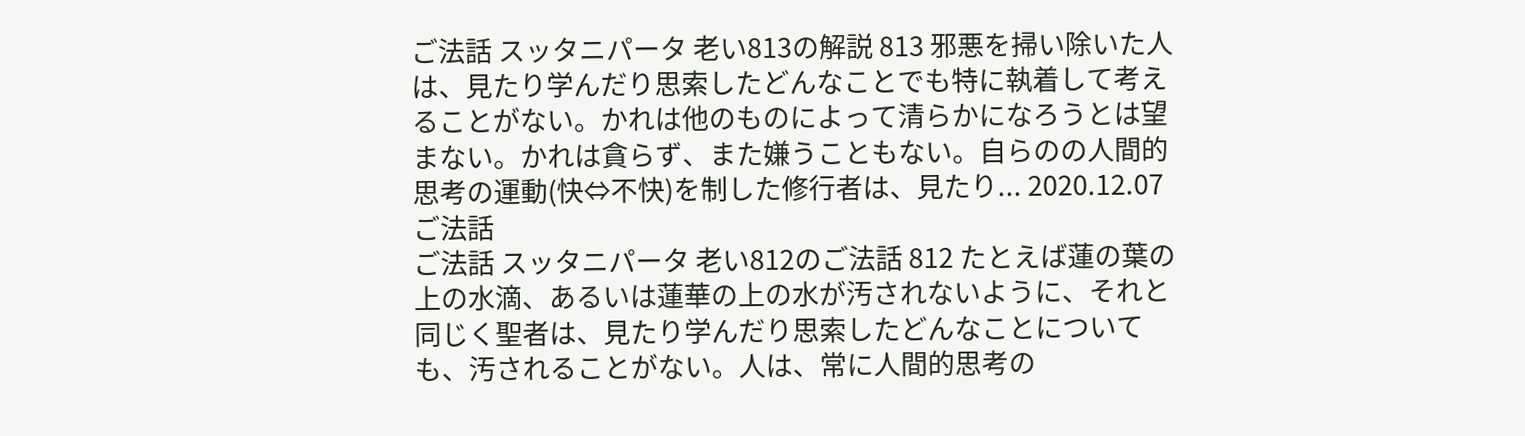ご法話 スッタニパータ 老い813の解説 813 邪悪を掃い除いた人は、見たり学んだり思索したどんなことでも特に執着して考えることがない。かれは他のものによって清らかになろうとは望まない。かれは貪らず、また嫌うこともない。自らのの人間的思考の運動(快⇔不快)を制した修行者は、見たり... 2020.12.07 ご法話
ご法話 スッタニパータ 老い812のご法話 812 たとえば蓮の葉の上の水滴、あるいは蓮華の上の水が汚されないように、それと同じく聖者は、見たり学んだり思索したどんなことについても、汚されることがない。人は、常に人間的思考の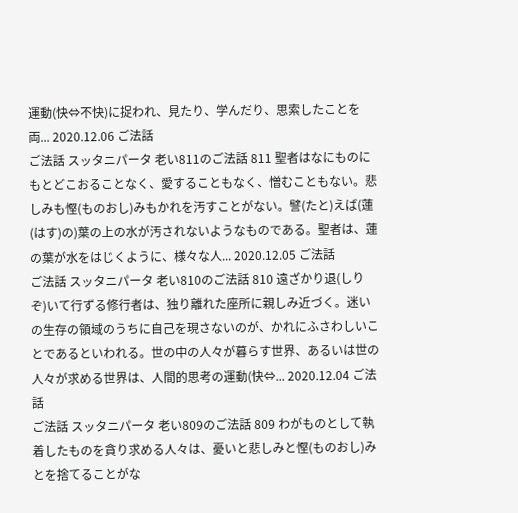運動(快⇔不快)に捉われ、見たり、学んだり、思索したことを両... 2020.12.06 ご法話
ご法話 スッタニパータ 老い811のご法話 811 聖者はなにものにもとどこおることなく、愛することもなく、憎むこともない。悲しみも慳(ものおし)みもかれを汚すことがない。譬(たと)えば(蓮(はす)の)葉の上の水が汚されないようなものである。聖者は、蓮の葉が水をはじくように、様々な人... 2020.12.05 ご法話
ご法話 スッタニパータ 老い810のご法話 810 遠ざかり退(しりぞ)いて行ずる修行者は、独り離れた座所に親しみ近づく。迷いの生存の領域のうちに自己を現さないのが、かれにふさわしいことであるといわれる。世の中の人々が暮らす世界、あるいは世の人々が求める世界は、人間的思考の運動(快⇔... 2020.12.04 ご法話
ご法話 スッタニパータ 老い809のご法話 809 わがものとして執着したものを貪り求める人々は、憂いと悲しみと慳(ものおし)みとを捨てることがな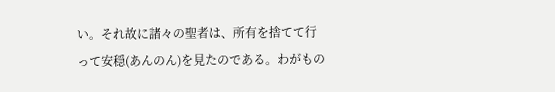い。それ故に諸々の聖者は、所有を捨てて行って安穏(あんのん)を見たのである。わがもの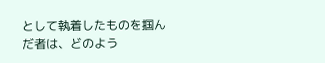として執着したものを掴んだ者は、どのよう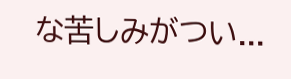な苦しみがつい...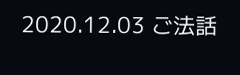2020.12.03 ご法話